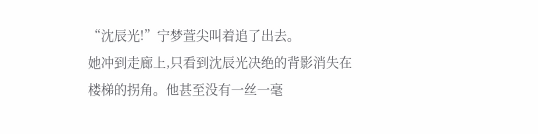“沈辰光!”宁梦萱尖叫着追了出去。
她冲到走廊上,只看到沈辰光决绝的背影消失在楼梯的拐角。他甚至没有一丝一毫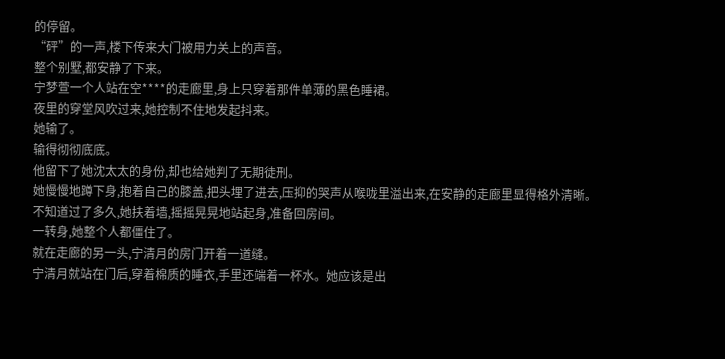的停留。
“砰”的一声,楼下传来大门被用力关上的声音。
整个别墅,都安静了下来。
宁梦萱一个人站在空****的走廊里,身上只穿着那件单薄的黑色睡裙。
夜里的穿堂风吹过来,她控制不住地发起抖来。
她输了。
输得彻彻底底。
他留下了她沈太太的身份,却也给她判了无期徒刑。
她慢慢地蹲下身,抱着自己的膝盖,把头埋了进去,压抑的哭声从喉咙里溢出来,在安静的走廊里显得格外清晰。
不知道过了多久,她扶着墙,摇摇晃晃地站起身,准备回房间。
一转身,她整个人都僵住了。
就在走廊的另一头,宁清月的房门开着一道缝。
宁清月就站在门后,穿着棉质的睡衣,手里还端着一杯水。她应该是出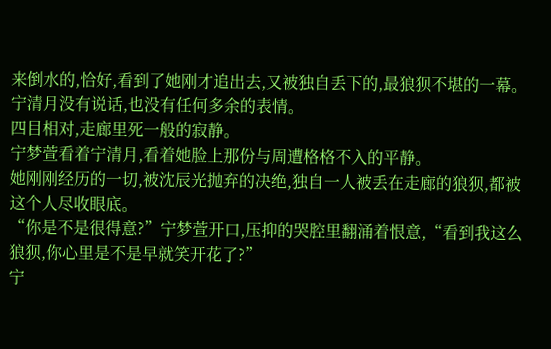来倒水的,恰好,看到了她刚才追出去,又被独自丢下的,最狼狈不堪的一幕。
宁清月没有说话,也没有任何多余的表情。
四目相对,走廊里死一般的寂静。
宁梦萱看着宁清月,看着她脸上那份与周遭格格不入的平静。
她刚刚经历的一切,被沈辰光抛弃的决绝,独自一人被丢在走廊的狼狈,都被这个人尽收眼底。
“你是不是很得意?”宁梦萱开口,压抑的哭腔里翻涌着恨意,“看到我这么狼狈,你心里是不是早就笑开花了?”
宁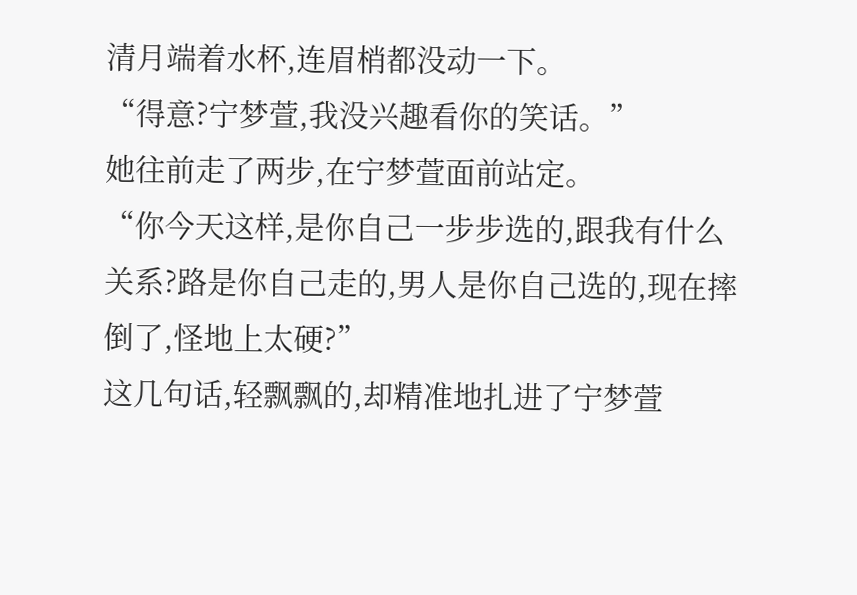清月端着水杯,连眉梢都没动一下。
“得意?宁梦萱,我没兴趣看你的笑话。”
她往前走了两步,在宁梦萱面前站定。
“你今天这样,是你自己一步步选的,跟我有什么关系?路是你自己走的,男人是你自己选的,现在摔倒了,怪地上太硬?”
这几句话,轻飘飘的,却精准地扎进了宁梦萱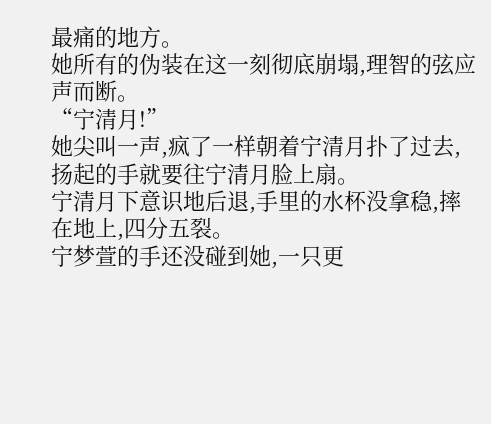最痛的地方。
她所有的伪装在这一刻彻底崩塌,理智的弦应声而断。
“宁清月!”
她尖叫一声,疯了一样朝着宁清月扑了过去,扬起的手就要往宁清月脸上扇。
宁清月下意识地后退,手里的水杯没拿稳,摔在地上,四分五裂。
宁梦萱的手还没碰到她,一只更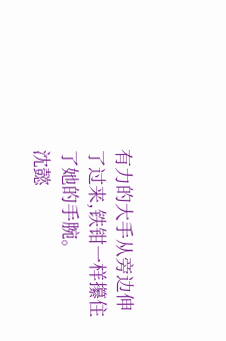有力的大手从旁边伸了过来,铁钳一样攥住了她的手腕。
沈懿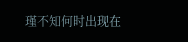瑾不知何时出现在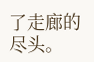了走廊的尽头。